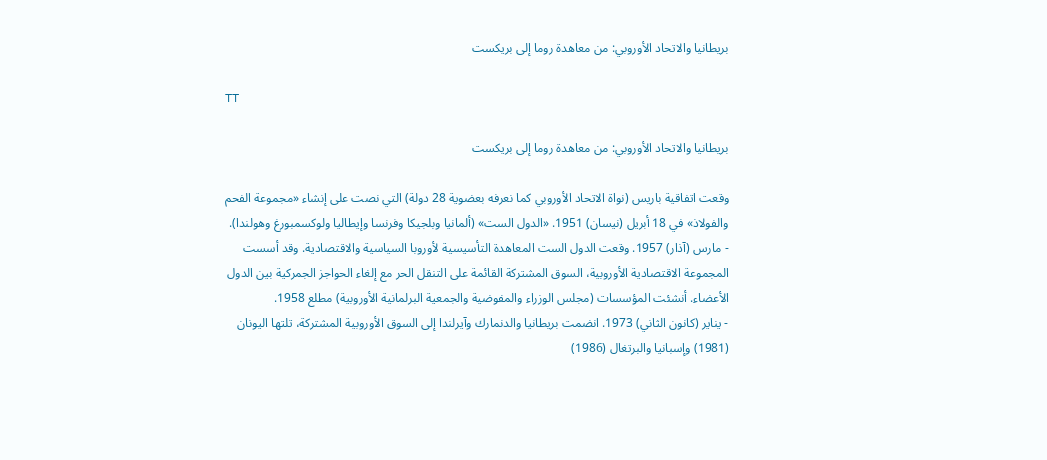بريطانيا والاتحاد الأوروبي: من معاهدة روما إلى بريكست

TT

بريطانيا والاتحاد الأوروبي: من معاهدة روما إلى بريكست

وقعت اتفاقية باريس (نواة الاتحاد الأوروبي كما نعرفه بعضوية 28 دولة) التي نصت على إنشاء «مجموعة الفحم والفولاذ» في 18 أبريل (نيسان) 1951. «الدول الست» (ألمانيا وبلجيكا وفرنسا وإيطاليا ولوكسمبورغ وهولندا).
- مارس (آذار) 1957. وقعت الدول الست المعاهدة التأسيسية لأوروبا السياسية والاقتصادية. وقد أسست المجموعة الاقتصادية الأوروبية، السوق المشتركة القائمة على التنقل الحر مع إلغاء الحواجز الجمركية بين الدول الأعضاء. أنشئت المؤسسات (مجلس الوزراء والمفوضية والجمعية البرلمانية الأوروبية) مطلع 1958.
- يناير (كانون الثاني) 1973. انضمت بريطانيا والدنمارك وآيرلندا إلى السوق الأوروبية المشتركة، تلتها اليونان (1981) وإسبانيا والبرتغال (1986)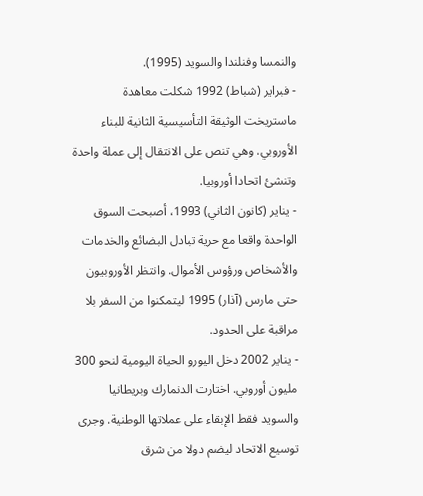والنمسا وفنلندا والسويد (1995).
- فبراير (شباط) 1992 شكلت معاهدة ماستريخت الوثيقة التأسيسية الثانية للبناء الأوروبي. وهي تنص على الانتقال إلى عملة واحدة وتنشئ اتحادا أوروبيا.
- يناير (كانون الثاني) 1993، أصبحت السوق الواحدة واقعا مع حرية تبادل البضائع والخدمات والأشخاص ورؤوس الأموال. وانتظر الأوروبيون حتى مارس (آذار) 1995 ليتمكنوا من السفر بلا مراقبة على الحدود.
- يناير 2002 دخل اليورو الحياة اليومية لنحو 300 مليون أوروبي. اختارت الدنمارك وبريطانيا والسويد فقط الإبقاء على عملاتها الوطنية. وجرى توسيع الاتحاد ليضم دولا من شرق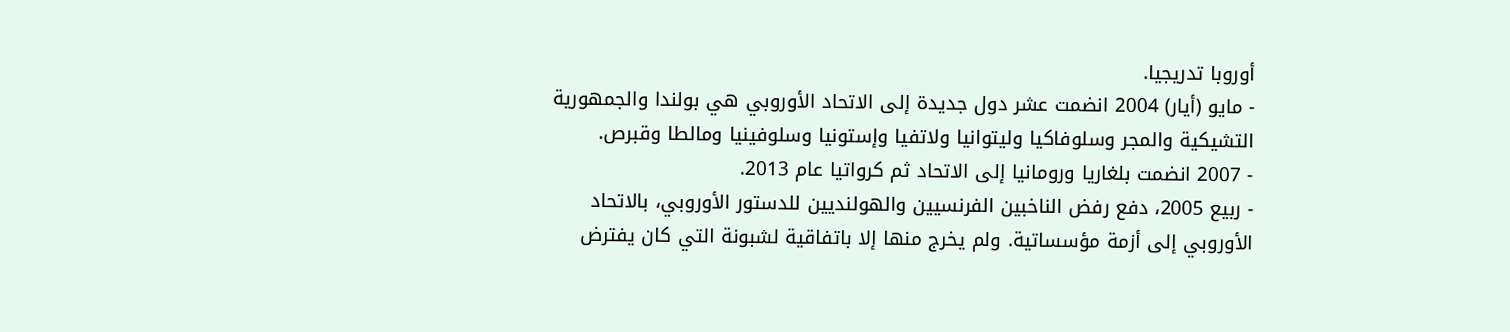أوروبا تدريجيا.
- مايو (أيار) 2004 انضمت عشر دول جديدة إلى الاتحاد الأوروبي هي بولندا والجمهورية التشيكية والمجر وسلوفاكيا وليتوانيا ولاتفيا وإستونيا وسلوفينيا ومالطا وقبرص.
- 2007 انضمت بلغاريا ورومانيا إلى الاتحاد ثم كرواتيا عام 2013.
- ربيع 2005، دفع رفض الناخبين الفرنسيين والهولنديين للدستور الأوروبي، بالاتحاد الأوروبي إلى أزمة مؤسساتية. ولم يخرج منها إلا باتفاقية لشبونة التي كان يفترض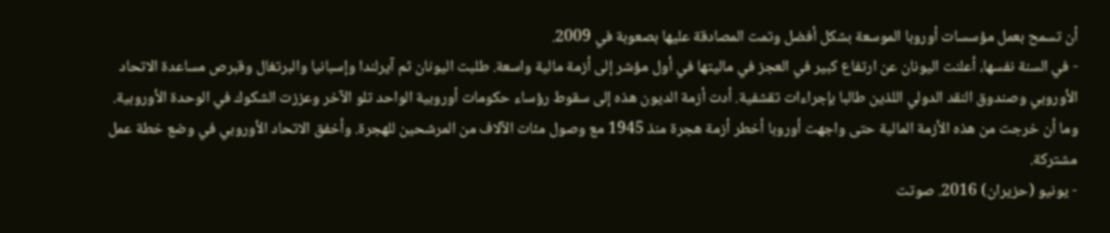أن تسمح بعمل مؤسسات أوروبا الموسعة بشكل أفضل وتمت المصادقة عليها بصعوبة في 2009.
- في السنة نفسها، أعلنت اليونان عن ارتفاع كبير في العجز في ماليتها في أول مؤشر إلى أزمة مالية واسعة. طلبت اليونان ثم آيرلندا وإسبانيا والبرتغال وقبرص مساعدة الاتحاد الأوروبي وصندوق النقد الدولي اللذين طالبا بإجراءات تقشفية. أدت أزمة الديون هذه إلى سقوط رؤساء حكومات أوروبية الواحد تلو الآخر وعززت الشكوك في الوحدة الأوروبية. وما أن خرجت من هذه الأزمة المالية حتى واجهت أوروبا أخطر أزمة هجرة منذ 1945 مع وصول مئات الآلاف من المرشحين للهجرة. وأخفق الاتحاد الأوروبي في وضع خطة عمل مشتركة.
- يونيو (حزيران) 2016. صوتت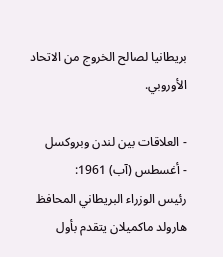بريطانيا لصالح الخروج من الاتحاد الأوروبي.

- العلاقات بين لندن وبروكسل
- أغسطس (آب) 1961:
رئيس الوزراء البريطاني المحافظ هارولد ماكميلان يتقدم بأول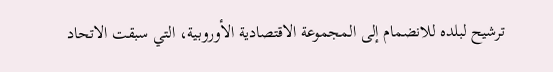ترشيح لبلده للانضمام إلى المجموعة الاقتصادية الأوروبية، التي سبقت الاتحاد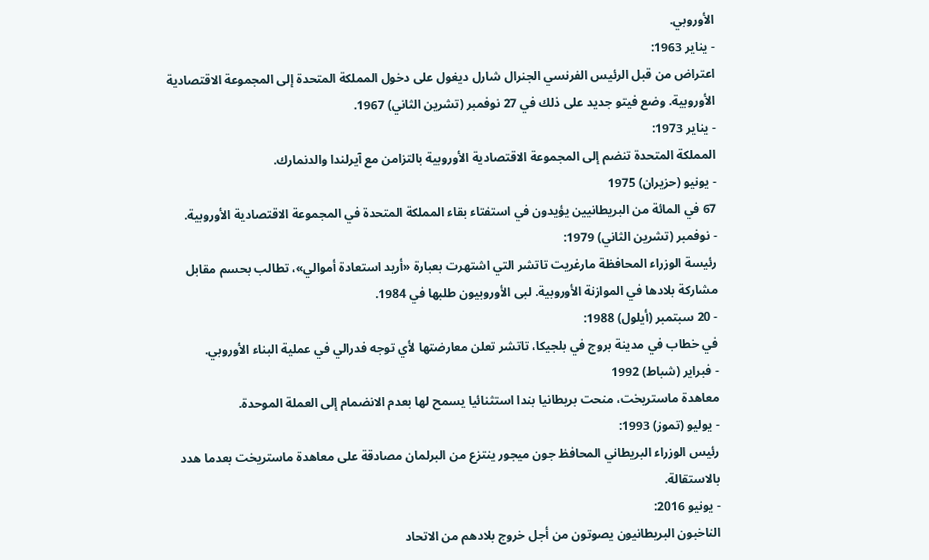الأوروبي.
- يناير 1963:
اعتراض من قبل الرئيس الفرنسي الجنرال شارل ديغول على دخول المملكة المتحدة إلى المجموعة الاقتصادية الأوروبية. وضع فيتو جديد على ذلك في 27 نوفمبر (تشرين الثاني) 1967.
- يناير 1973:
المملكة المتحدة تنضم إلى المجموعة الاقتصادية الأوروبية بالتزامن مع آيرلندا والدنمارك.
- يونيو (حزيران) 1975
67 في المائة من البريطانيين يؤيدون في استفتاء بقاء المملكة المتحدة في المجموعة الاقتصادية الأوروبية.
- نوفمبر (تشرين الثاني) 1979:
رئيسة الوزراء المحافظة مارغريت تاتشر التي اشتهرت بعبارة «أريد استعادة أموالي»، تطالب بحسم مقابل مشاركة بلادها في الموازنة الأوروبية. لبى الأوروبيون طلبها في 1984.
- 20 سبتمبر (أيلول) 1988:
في خطاب في مدينة بروج في بلجيكا، تاتشر تعلن معارضتها لأي توجه فدرالي في عملية البناء الأوروبي.
- فبراير (شباط) 1992
معاهدة ماستريخت، منحت بريطانيا بندا استثنائيا يسمح لها بعدم الانضمام إلى العملة الموحدة.
- يوليو (تموز) 1993:
رئيس الوزراء البريطاني المحافظ جون ميجور ينتزع من البرلمان مصادقة على معاهدة ماستريخت بعدما هدد بالاستقالة.
- يونيو 2016:
الناخبون البريطانيون يصوتون من أجل خروج بلادهم من الاتحاد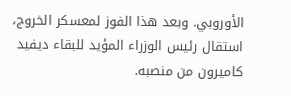الأوروبي. وبعد هذا الفوز لمعسكر الخروج، استقال رئيس الوزراء المؤيد للبقاء ديفيد كاميرون من منصبه.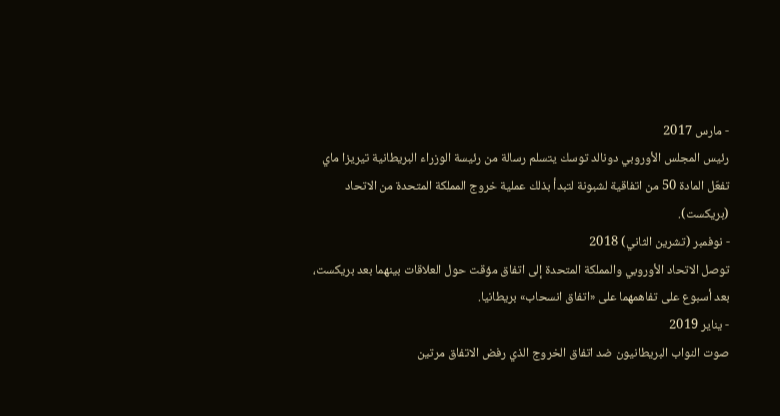- مارس 2017
رئيس المجلس الأوروبي دونالد توسك يتسلم رسالة من رئيسة الوزراء البريطانية تيريزا ماي تفعّل المادة 50 من اتفاقية لشبونة لتبدأ بذلك عملية خروج المملكة المتحدة من الاتحاد (بريكست).
- نوفمبر (تشرين الثاني) 2018
توصل الاتحاد الأوروبي والمملكة المتحدة إلى اتفاق مؤقت حول العلاقات بينهما بعد بريكست، بعد أسبوع على تفاهمهما على «اتفاق انسحاب» بريطانيا.
- يناير 2019
صوت النواب البريطانيون ضد اتفاق الخروج الذي رفض الاتفاق مرتين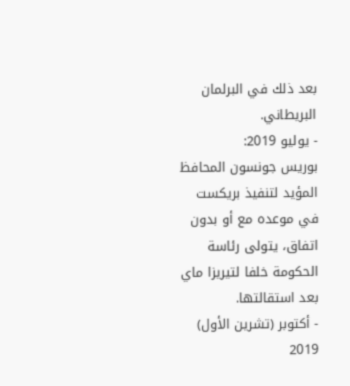بعد ذلك في البرلمان البريطاني.
- يوليو 2019:
بوريس جونسون المحافظ المؤيد لتنفيذ بريكست في موعده مع أو بدون اتفاق، يتولى رئاسة الحكومة خلفا لتيريزا ماي بعد استقالتها.
- أكتوبر (تشرين الأول) 2019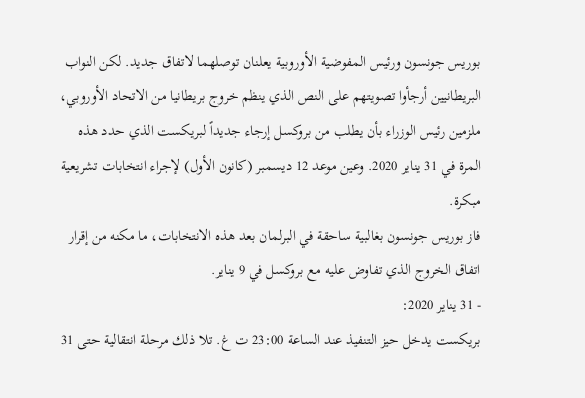بوريس جونسون ورئيس المفوضية الأوروبية يعلنان توصلهما لاتفاق جديد. لكن النواب البريطانيين أرجأوا تصويتهم على النص الذي ينظم خروج بريطانيا من الاتحاد الأوروبي، ملزمين رئيس الوزراء بأن يطلب من بروكسل إرجاء جديداً لبريكست الذي حدد هذه المرة في 31 يناير 2020. وعين موعد 12 ديسمبر (كانون الأول) لإجراء انتخابات تشريعية مبكرة.
فاز بوريس جونسون بغالبية ساحقة في البرلمان بعد هذه الانتخابات، ما مكنه من إقرار اتفاق الخروج الذي تفاوض عليه مع بروكسل في 9 يناير.
- 31 يناير 2020:
بريكست يدخل حيز التنفيذ عند الساعة 23:00 ت غ. تلا ذلك مرحلة انتقالية حتى 31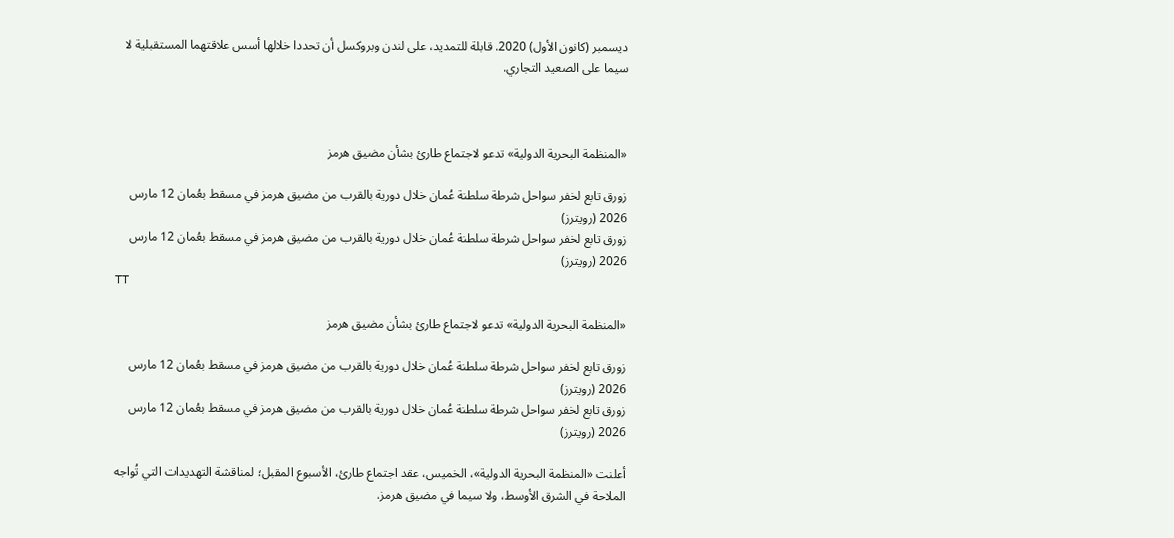ديسمبر (كانون الأول) 2020. قابلة للتمديد، على لندن وبروكسل أن تحددا خلالها أسس علاقتهما المستقبلية لا سيما على الصعيد التجاري.



«المنظمة البحرية الدولية» تدعو لاجتماع طارئ بشأن مضيق هرمز

زورق تابع لخفر سواحل شرطة سلطنة عُمان خلال دورية بالقرب من مضيق هرمز في مسقط بعُمان 12 مارس 2026 (رويترز)
زورق تابع لخفر سواحل شرطة سلطنة عُمان خلال دورية بالقرب من مضيق هرمز في مسقط بعُمان 12 مارس 2026 (رويترز)
TT

«المنظمة البحرية الدولية» تدعو لاجتماع طارئ بشأن مضيق هرمز

زورق تابع لخفر سواحل شرطة سلطنة عُمان خلال دورية بالقرب من مضيق هرمز في مسقط بعُمان 12 مارس 2026 (رويترز)
زورق تابع لخفر سواحل شرطة سلطنة عُمان خلال دورية بالقرب من مضيق هرمز في مسقط بعُمان 12 مارس 2026 (رويترز)

أعلنت «المنظمة البحرية الدولية»، الخميس، عقد اجتماع طارئ، الأسبوع المقبل؛ لمناقشة التهديدات التي تُواجه الملاحة في الشرق الأوسط، ولا سيما في مضيق هرمز.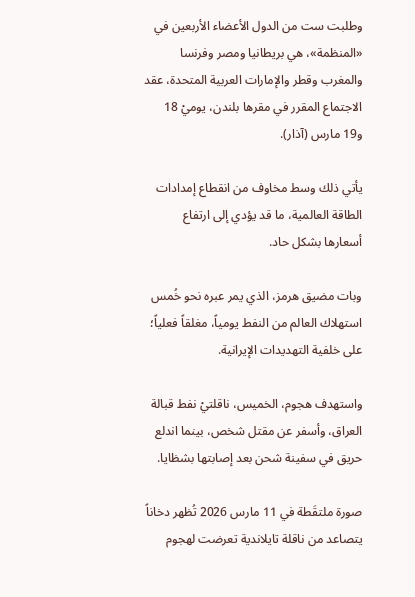وطلبت ست من الدول الأعضاء الأربعين في «المنظمة»، هي بريطانيا ومصر وفرنسا والمغرب وقطر والإمارات العربية المتحدة، عقد الاجتماع المقرر في مقرها بلندن، يوميْ 18 و19 مارس (آذار).

يأتي ذلك وسط مخاوف من انقطاع إمدادات الطاقة العالمية، ما قد يؤدي إلى ارتفاع أسعارها بشكل حاد.

وبات مضيق هرمز، الذي يمر عبره نحو خُمس استهلاك العالم من النفط يومياً، مغلقاً فعلياً؛ على خلفية التهديدات الإيرانية.

واستهدف هجوم، الخميس، ناقلتيْ نفط قبالة العراق، وأسفر عن مقتل شخص، بينما اندلع حريق في سفينة شحن بعد إصابتها بشظايا.

صورة ملتقَطة في 11 مارس 2026 تُظهر دخاناً يتصاعد من ناقلة تايلاندية تعرضت لهجوم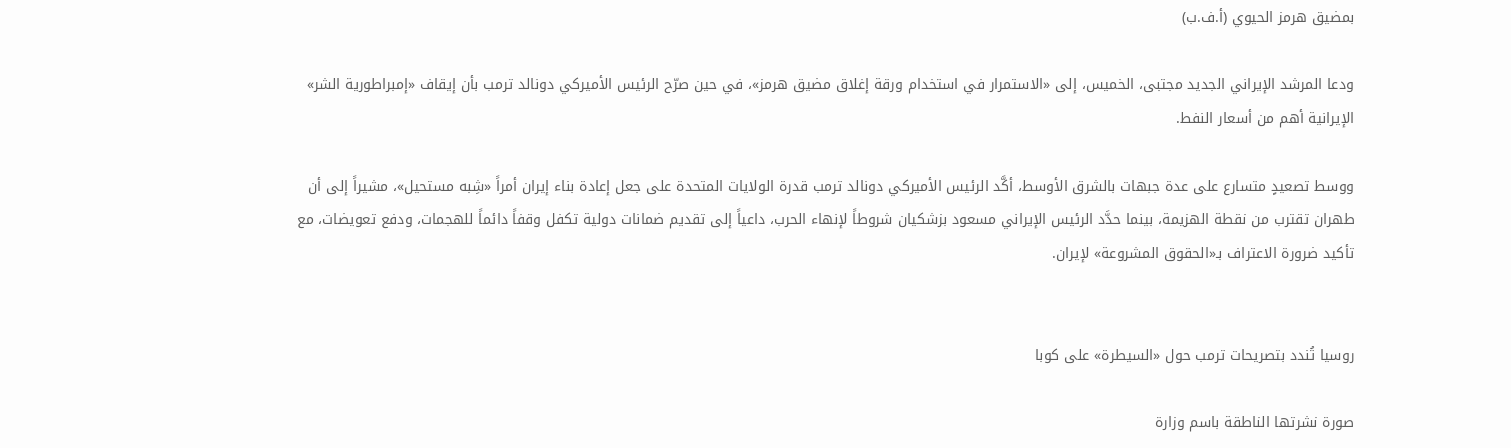بمضيق هرمز الحيوي (أ.ف.ب)

ودعا المرشد الإيراني الجديد مجتبى، الخميس، إلى «الاستمرار في استخدام ورقة إغلاق مضيق هرمز»، في حين صرّح الرئيس الأميركي دونالد ترمب بأن إيقاف «إمبراطورية الشر» الإيرانية أهم من أسعار النفط.

ووسط تصعيدٍ متسارع على عدة جبهات بالشرق الأوسط، أكَّد الرئيس الأميركي دونالد ترمب قدرة الولايات المتحدة على جعل إعادة بناء إيران أمراً «شِبه مستحيل»، مشيراً إلى أن طهران تقترب من نقطة الهزيمة، بينما حدَّد الرئيس الإيراني مسعود بزشكيان شروطاً لإنهاء الحرب، داعياً إلى تقديم ضمانات دولية تكفل وقفاً دائماً للهجمات، ودفع تعويضات، مع تأكيد ضرورة الاعتراف بـ«الحقوق المشروعة» لإيران.


روسيا تُندد بتصريحات ترمب حول «السيطرة» على كوبا

صورة نشرتها الناطقة باسم وزارة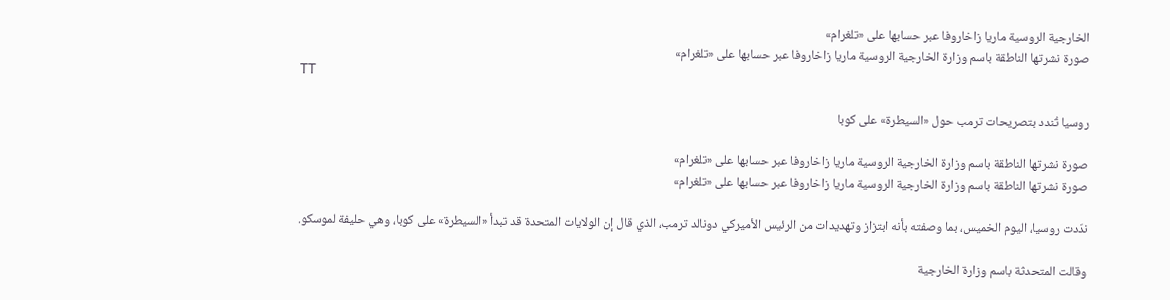الخارجية الروسية ماريا زاخاروفا عبر حسابها على «تلغرام»
صورة نشرتها الناطقة باسم وزارة الخارجية الروسية ماريا زاخاروفا عبر حسابها على «تلغرام»
TT

روسيا تُندد بتصريحات ترمب حول «السيطرة» على كوبا

صورة نشرتها الناطقة باسم وزارة الخارجية الروسية ماريا زاخاروفا عبر حسابها على «تلغرام»
صورة نشرتها الناطقة باسم وزارة الخارجية الروسية ماريا زاخاروفا عبر حسابها على «تلغرام»

ندّدت روسيا، اليوم الخميس، بما وصفته بأنه ابتزاز وتهديدات من الرئيس الأميركي دونالد ترمب، الذي قال إن ‌الولايات المتحدة ‌قد تبدأ «السيطرة» على كوبا، وهي حليفة لموسكو.

وقالت المتحدثة باسم وزارة الخارجية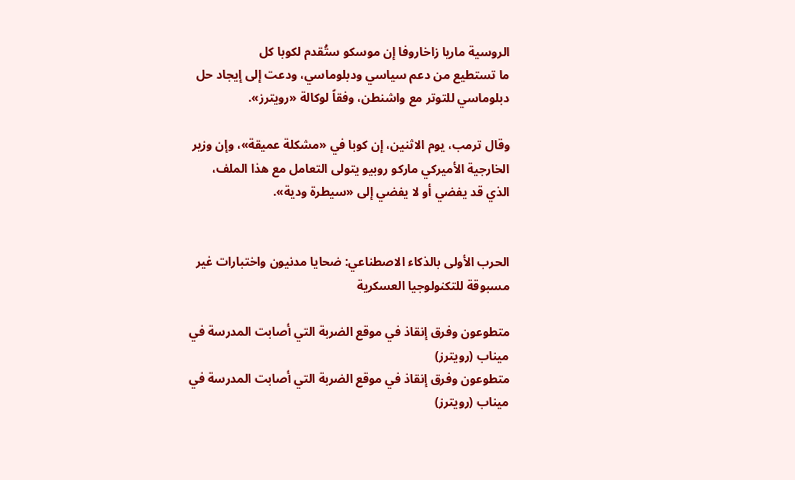الروسية ماريا زاخاروفا إن موسكو ستُقدم لكوبا كل ما ‌تستطيع ‌من دعم ‌سياسي ودبلوماسي، ودعت ‌إلى إيجاد حل دبلوماسي للتوتر مع واشنطن، وفقاً لوكالة «رويترز».

وقال ترمب، يوم ‌الاثنين، إن كوبا في «مشكلة عميقة»، وإن وزير الخارجية الأميركي ماركو روبيو يتولى التعامل مع هذا الملف، الذي قد يفضي أو لا يفضي إلى «سيطرة ودية».


الحرب الأولى بالذكاء الاصطناعي: ضحايا مدنيون واختبارات غير مسبوقة للتكنولوجيا العسكرية

متطوعون وفرق إنقاذ في موقع الضربة التي أصابت المدرسة في ميناب (رويترز)
متطوعون وفرق إنقاذ في موقع الضربة التي أصابت المدرسة في ميناب (رويترز)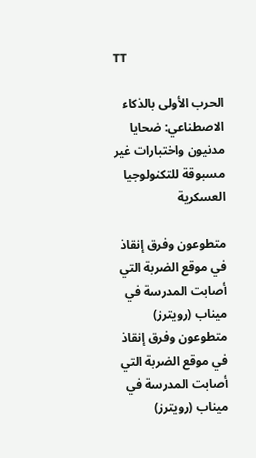TT

الحرب الأولى بالذكاء الاصطناعي: ضحايا مدنيون واختبارات غير مسبوقة للتكنولوجيا العسكرية

متطوعون وفرق إنقاذ في موقع الضربة التي أصابت المدرسة في ميناب (رويترز)
متطوعون وفرق إنقاذ في موقع الضربة التي أصابت المدرسة في ميناب (رويترز)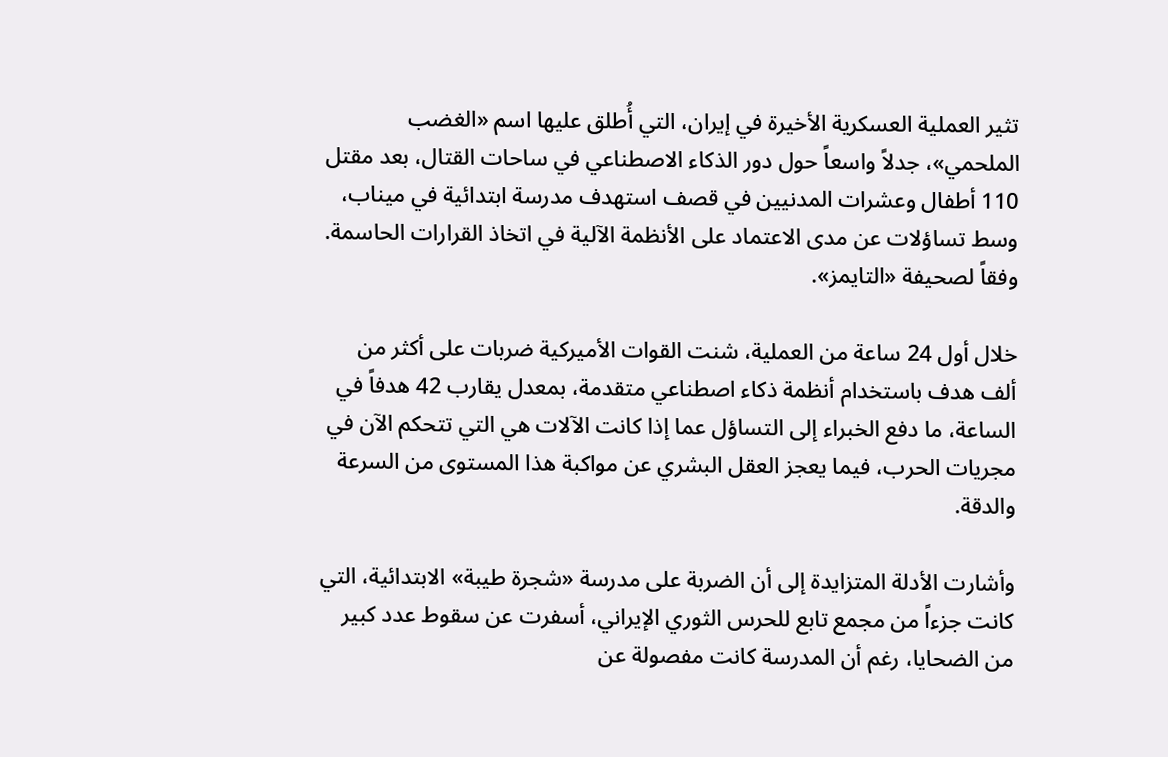تثير العملية العسكرية الأخيرة في إيران، التي أُطلق عليها اسم «الغضب الملحمي»، جدلاً واسعاً حول دور الذكاء الاصطناعي في ساحات القتال، بعد مقتل 110 أطفال وعشرات المدنيين في قصف استهدف مدرسة ابتدائية في ميناب، وسط تساؤلات عن مدى الاعتماد على الأنظمة الآلية في اتخاذ القرارات الحاسمة. وفقاً لصحيفة «التايمز».

خلال أول 24 ساعة من العملية، شنت القوات الأميركية ضربات على أكثر من ألف هدف باستخدام أنظمة ذكاء اصطناعي متقدمة، بمعدل يقارب 42 هدفاً في الساعة، ما دفع الخبراء إلى التساؤل عما إذا كانت الآلات هي التي تتحكم الآن في مجريات الحرب، فيما يعجز العقل البشري عن مواكبة هذا المستوى من السرعة والدقة.

وأشارت الأدلة المتزايدة إلى أن الضربة على مدرسة «شجرة طيبة» الابتدائية، التي كانت جزءاً من مجمع تابع للحرس الثوري الإيراني، أسفرت عن سقوط عدد كبير من الضحايا، رغم أن المدرسة كانت مفصولة عن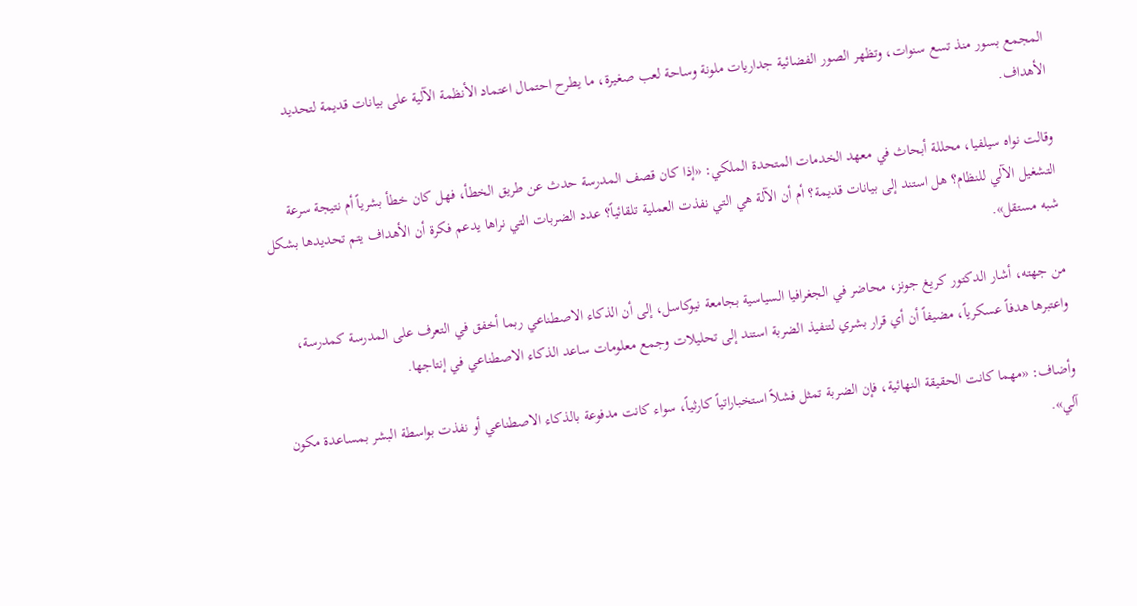المجمع بسور منذ تسع سنوات، وتظهر الصور الفضائية جداريات ملونة وساحة لعب صغيرة، ما يطرح احتمال اعتماد الأنظمة الآلية على بيانات قديمة لتحديد الأهداف.

وقالت نواه سيلفيا، محللة أبحاث في معهد الخدمات المتحدة الملكي: «إذا كان قصف المدرسة حدث عن طريق الخطأ، فهل كان خطأ بشرياً أم نتيجة سرعة التشغيل الآلي للنظام؟ هل استند إلى بيانات قديمة؟ أم أن الآلة هي التي نفذت العملية تلقائياً؟ عدد الضربات التي نراها يدعم فكرة أن الأهداف يتم تحديدها بشكل شبه مستقل».

من جهته، أشار الدكتور كريغ جونز، محاضر في الجغرافيا السياسية بجامعة نيوكاسل، إلى أن الذكاء الاصطناعي ربما أخفق في التعرف على المدرسة كمدرسة، واعتبرها هدفاً عسكرياً، مضيفاً أن أي قرار بشري لتنفيذ الضربة استند إلى تحليلات وجمع معلومات ساعد الذكاء الاصطناعي في إنتاجها.

وأضاف: «مهما كانت الحقيقة النهائية، فإن الضربة تمثل فشلاً استخباراتياً كارثياً، سواء كانت مدفوعة بالذكاء الاصطناعي أو نفذت بواسطة البشر بمساعدة مكون آلي».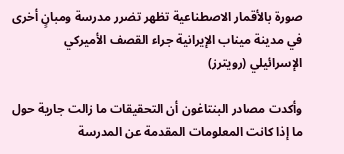صورة بالأقمار الاصطناعية تظهر تضرر مدرسة ومبانٍ أخرى في مدينة ميناب الإيرانية جراء القصف الأميركي الإسرائيلي (رويترز)

وأكدت مصادر البنتاغون أن التحقيقات ما زالت جارية حول ما إذا كانت المعلومات المقدمة عن المدرسة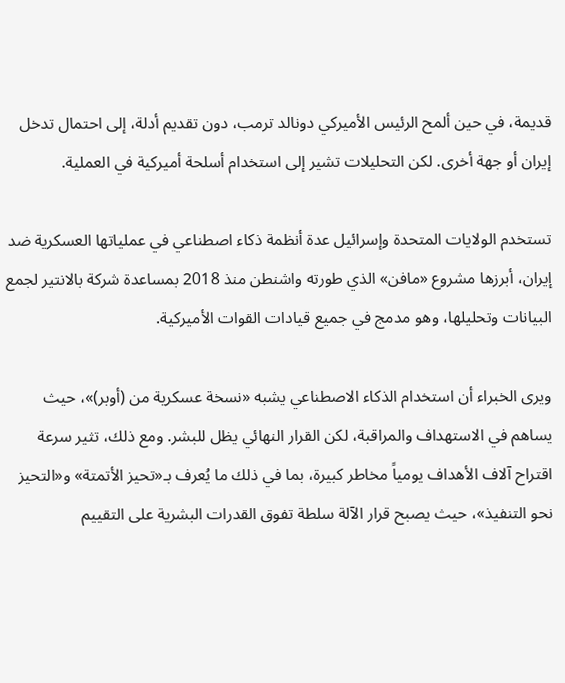قديمة، في حين ألمح الرئيس الأميركي دونالد ترمب، دون تقديم أدلة، إلى احتمال تدخل إيران أو جهة أخرى. لكن التحليلات تشير إلى استخدام أسلحة أميركية في العملية.

تستخدم الولايات المتحدة وإسرائيل عدة أنظمة ذكاء اصطناعي في عملياتها العسكرية ضد إيران، أبرزها مشروع «مافن» الذي طورته واشنطن منذ 2018 بمساعدة شركة بالانتير لجمع البيانات وتحليلها، وهو مدمج في جميع قيادات القوات الأميركية.

ويرى الخبراء أن استخدام الذكاء الاصطناعي يشبه «نسخة عسكرية من (أوبر)»، حيث يساهم في الاستهداف والمراقبة، لكن القرار النهائي يظل للبشر. ومع ذلك، تثير سرعة اقتراح آلاف الأهداف يومياً مخاطر كبيرة، بما في ذلك ما يُعرف بـ«تحيز الأتمتة» و«التحيز نحو التنفيذ»، حيث يصبح قرار الآلة سلطة تفوق القدرات البشرية على التقييم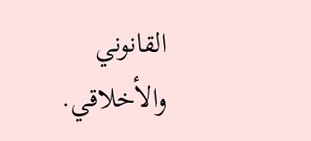القانوني والأخلاقي.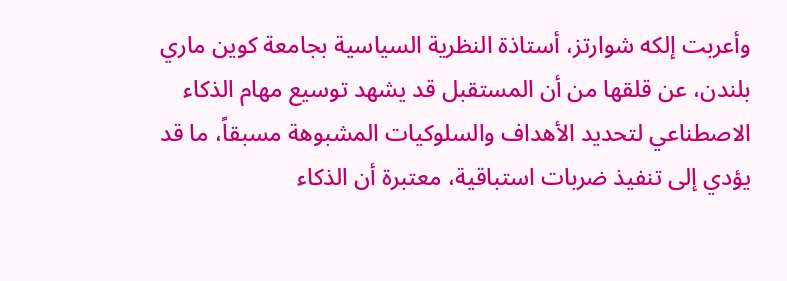وأعربت إلكه شوارتز، أستاذة النظرية السياسية بجامعة كوين ماري بلندن، عن قلقها من أن المستقبل قد يشهد توسيع مهام الذكاء الاصطناعي لتحديد الأهداف والسلوكيات المشبوهة مسبقاً، ما قد يؤدي إلى تنفيذ ضربات استباقية، معتبرة أن الذكاء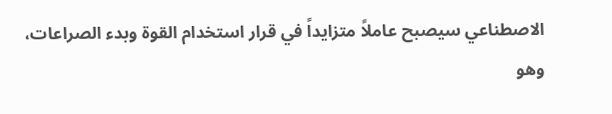الاصطناعي سيصبح عاملاً متزايداً في قرار استخدام القوة وبدء الصراعات، وهو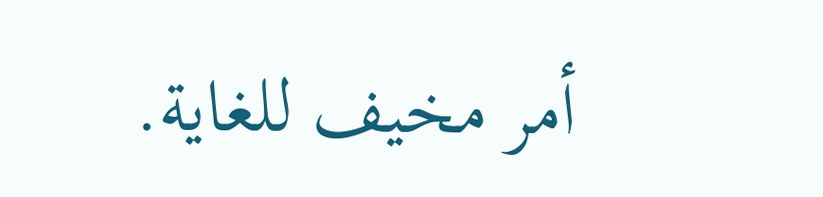أمر مخيف للغاية.